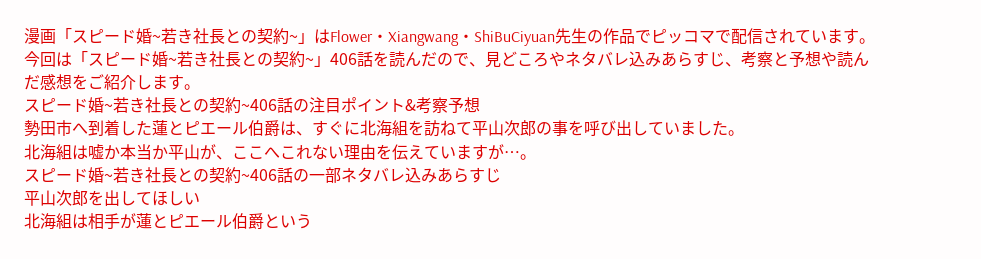漫画「スピード婚~若き社長との契約~」はFlower・Xiangwang・ShiBuCiyuan先生の作品でピッコマで配信されています。
今回は「スピード婚~若き社長との契約~」406話を読んだので、見どころやネタバレ込みあらすじ、考察と予想や読んだ感想をご紹介します。
スピード婚~若き社長との契約~406話の注目ポイント&考察予想
勢田市へ到着した蓮とピエール伯爵は、すぐに北海組を訪ねて平山次郎の事を呼び出していました。
北海組は嘘か本当か平山が、ここへこれない理由を伝えていますが…。
スピード婚~若き社長との契約~406話の一部ネタバレ込みあらすじ
平山次郎を出してほしい
北海組は相手が蓮とピエール伯爵という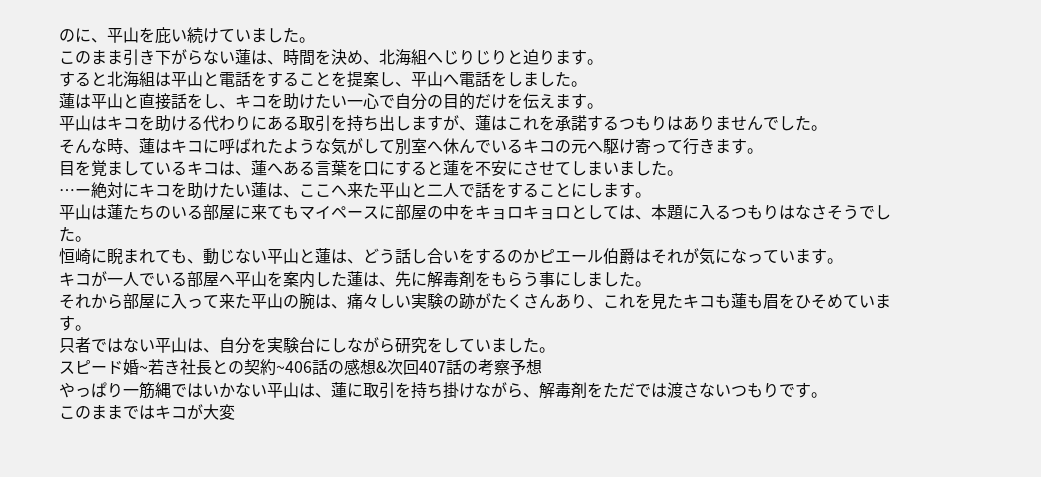のに、平山を庇い続けていました。
このまま引き下がらない蓮は、時間を決め、北海組へじりじりと迫ります。
すると北海組は平山と電話をすることを提案し、平山へ電話をしました。
蓮は平山と直接話をし、キコを助けたい一心で自分の目的だけを伝えます。
平山はキコを助ける代わりにある取引を持ち出しますが、蓮はこれを承諾するつもりはありませんでした。
そんな時、蓮はキコに呼ばれたような気がして別室へ休んでいるキコの元へ駆け寄って行きます。
目を覚ましているキコは、蓮へある言葉を口にすると蓮を不安にさせてしまいました。
…ー絶対にキコを助けたい蓮は、ここへ来た平山と二人で話をすることにします。
平山は蓮たちのいる部屋に来てもマイペースに部屋の中をキョロキョロとしては、本題に入るつもりはなさそうでした。
恒崎に睨まれても、動じない平山と蓮は、どう話し合いをするのかピエール伯爵はそれが気になっています。
キコが一人でいる部屋へ平山を案内した蓮は、先に解毒剤をもらう事にしました。
それから部屋に入って来た平山の腕は、痛々しい実験の跡がたくさんあり、これを見たキコも蓮も眉をひそめています。
只者ではない平山は、自分を実験台にしながら研究をしていました。
スピード婚~若き社長との契約~406話の感想&次回407話の考察予想
やっぱり一筋縄ではいかない平山は、蓮に取引を持ち掛けながら、解毒剤をただでは渡さないつもりです。
このままではキコが大変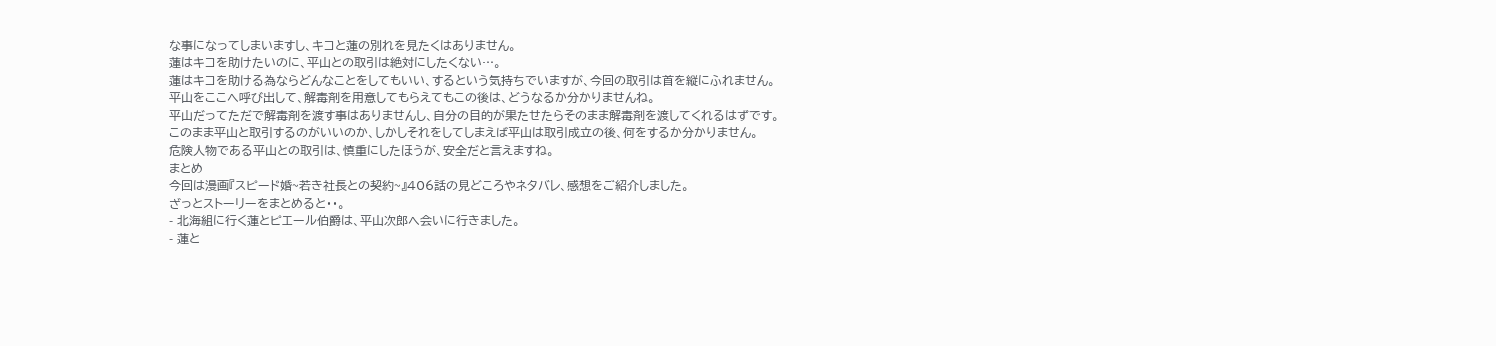な事になってしまいますし、キコと蓮の別れを見たくはありません。
蓮はキコを助けたいのに、平山との取引は絶対にしたくない…。
蓮はキコを助ける為ならどんなことをしてもいい、するという気持ちでいますが、今回の取引は首を縦にふれません。
平山をここへ呼び出して、解毒剤を用意してもらえてもこの後は、どうなるか分かりませんね。
平山だってただで解毒剤を渡す事はありませんし、自分の目的が果たせたらそのまま解毒剤を渡してくれるはずです。
このまま平山と取引するのがいいのか、しかしそれをしてしまえば平山は取引成立の後、何をするか分かりません。
危険人物である平山との取引は、慎重にしたほうが、安全だと言えますね。
まとめ
今回は漫画『スピード婚~若き社長との契約~』406話の見どころやネタバレ、感想をご紹介しました。
ざっとストーリーをまとめると・・。
- 北海組に行く蓮とピエール伯爵は、平山次郎へ会いに行きました。
- 蓮と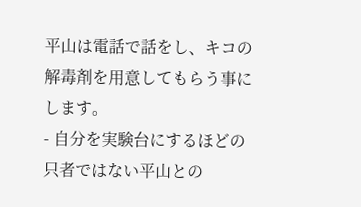平山は電話で話をし、キコの解毒剤を用意してもらう事にします。
- 自分を実験台にするほどの只者ではない平山との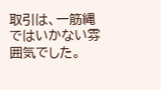取引は、一筋縄ではいかない雰囲気でした。